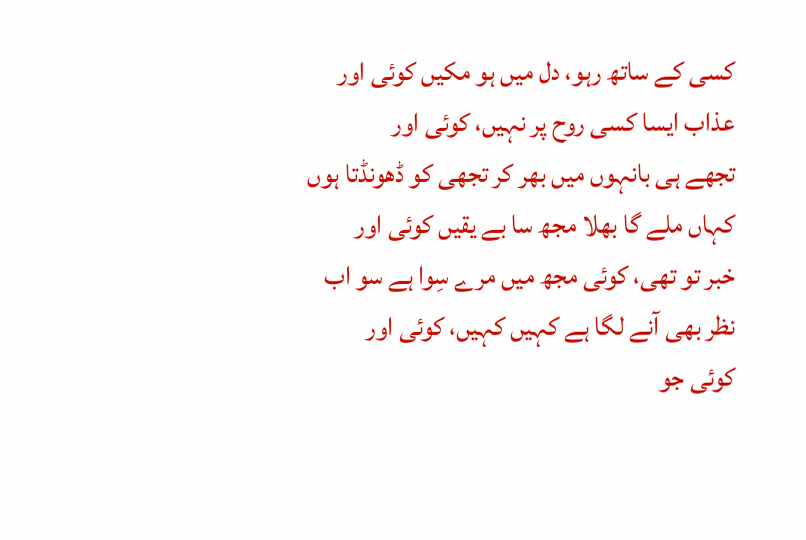کسی کے ساتھ رہو، دل میں ہو مکیں کوئی اور
عذاب ایسا کسی روح پر نہیں، کوئی اور
تجھے ہی بانہوں میں بھر کر تجھی کو ڈھونڈتا ہوں
کہاں ملے گا بھلا مجھ سا بے یقیں کوئی اور
خبر تو تھی، کوئی مجھ میں مرے سِوا ہے سو اب
نظر بھی آنے لگا ہے کہیں کہیں، کوئی اور
کوئی جو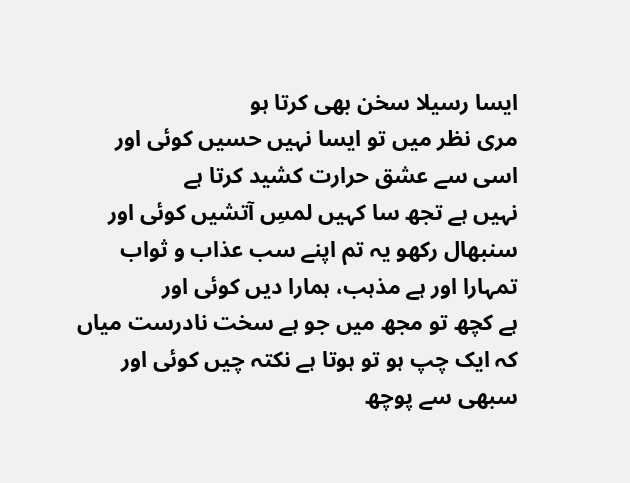ایسا رسیلا سخن بھی کرتا ہو
مری نظر میں تو ایسا نہیں حسیں کوئی اور
اسی سے عشق حرارت کشید کرتا ہے
نہیں ہے تجھ سا کہیں لمسِ آتشیں کوئی اور
سنبھال رکھو یہ تم اپنے سب عذاب و ثواب
تمہارا اور ہے مذہب، ہمارا دیں کوئی اور
ہے کچھ تو مجھ میں جو ہے سخت نادرست میاں
کہ ایک چپ ہو تو ہوتا ہے نکتہ چیں کوئی اور
سبھی سے پوچھ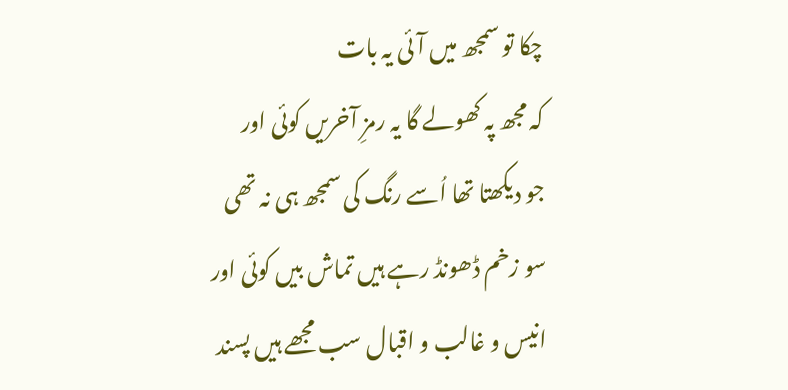چکا تو سمجھ میں آئی یہ بات
کہ مجھ پہ کھولے گا یہ رمزِ آخریں کوئی اور
جو دیکھتا تھا اُسے رنگ کی سمجھ ہی نہ تھی
سو زخم ڈھونڈ رہے ہیں تماش بیں کوئی اور
انیس و غالب و اقبال سب مجھے ہیں پسند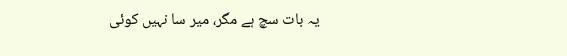یہ بات سچ ہے مگر، میر سا نہیں کوئی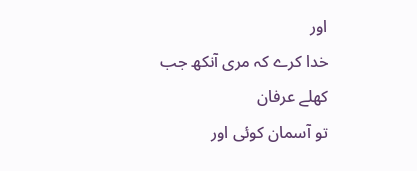اور
خدا کرے کہ مری آنکھ جب کھلے عرفان
تو آسمان کوئی اور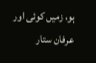ہو، زمیں کوئی اور
عرفان ستار